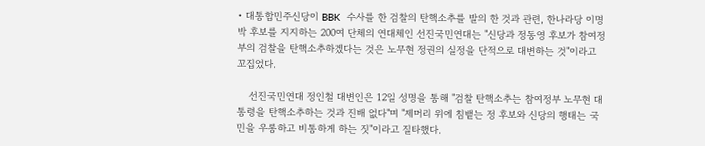• 대통합민주신당이 BBK  수사를 한 검찰의 탄핵소추를 발의 한 것과 관련, 한나라당 이명박 후보를 지지하는 200여 단체의 연대체인 선진국민연대는 "신당과 정동영 후보가 참여정부의 검찰을 탄핵소추하겠다는 것은 노무현 정권의 실정을 단적으로 대변하는 것"이라고 꼬집었다.

    선진국민연대 정인철 대변인은 12일 성명을 통해 "검찰 탄핵소추는 참여정부 노무현 대통령을 탄핵소추하는 것과 진배 없다"며 "제머리 위에 침뱉는 정 후보와 신당의 행태는 국민을 우롱하고 비통하게 하는 짓"이라고 질타했다.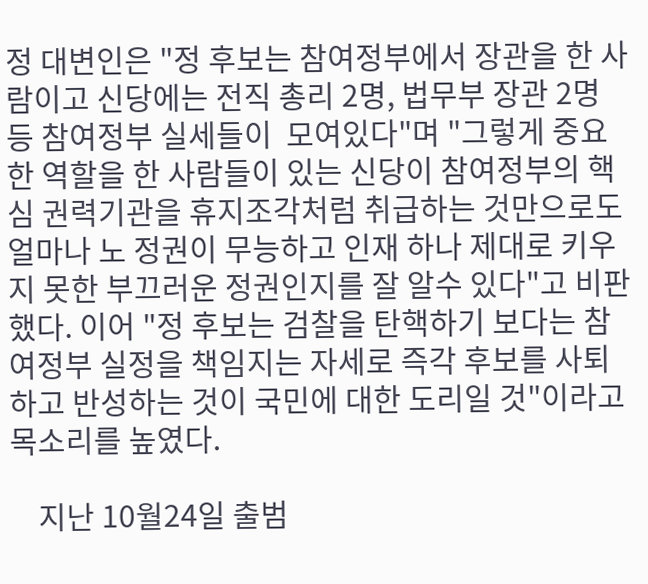정 대변인은 "정 후보는 참여정부에서 장관을 한 사람이고 신당에는 전직 총리 2명, 법무부 장관 2명 등 참여정부 실세들이  모여있다"며 "그렇게 중요한 역할을 한 사람들이 있는 신당이 참여정부의 핵심 권력기관을 휴지조각처럼 취급하는 것만으로도 얼마나 노 정권이 무능하고 인재 하나 제대로 키우지 못한 부끄러운 정권인지를 잘 알수 있다"고 비판했다. 이어 "정 후보는 검찰을 탄핵하기 보다는 참여정부 실정을 책임지는 자세로 즉각 후보를 사퇴하고 반성하는 것이 국민에 대한 도리일 것"이라고 목소리를 높였다.

    지난 10월24일 출범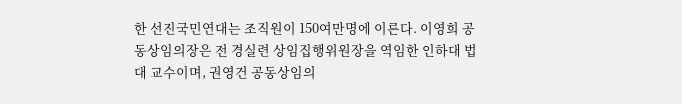한 선진국민연대는 조직원이 150여만명에 이른다. 이영희 공동상임의장은 전 경실련 상임집행위원장을 역임한 인하대 법대 교수이며, 권영건 공동상임의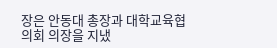장은 안동대 총장과 대학교육협의회 의장을 지냈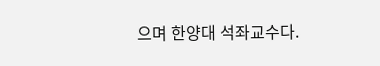으며 한양대 석좌교수다.